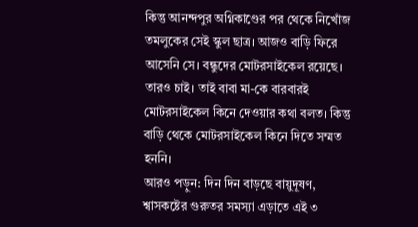কিন্তু আনন্দপুর অগ্নিকাণ্ডের পর থেকে নিখোঁজ তমলুকের সেই স্কুল ছাত্র। আজও বাড়ি ফিরে আসেনি সে। বন্ধুদের মোটরসাইকেল রয়েছে। তারও চাই। তাই বাবা মা-কে বারবারই মোটরসাইকেল কিনে দেওয়ার কথা বলত। কিন্তু বাড়ি থেকে মোটরসাইকেল কিনে দিতে সম্মত হননি।
আরও পড়ুন: দিন দিন বাড়ছে বায়ুদূষণ, শ্বাসকষ্টের গুরুতর সমস্যা এড়াতে এই ৩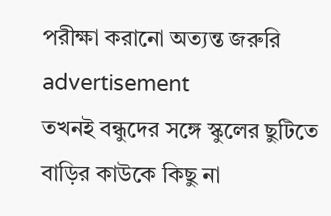পরীক্ষা করানো অত্যন্ত জরুরি
advertisement
তখনই বন্ধুদের সঙ্গে স্কুলের ছুটিতে বাড়ির কাউকে কিছু না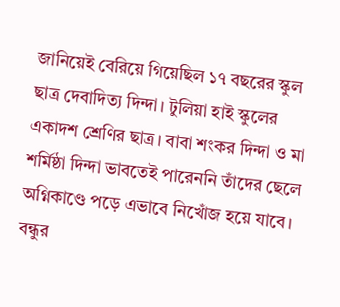জানিয়েই বেরিয়ে গিয়েছিল ১৭ বছরের স্কুল ছাত্র দেবাদিত্য দিন্দা। টুলিয়া হাই স্কুলের একাদশ শ্রেণির ছাত্র। বাবা শংকর দিন্দা ও মা শর্মিষ্ঠা দিন্দা ভাবতেই পারেননি তাঁদের ছেলে অগ্নিকাণ্ডে পড়ে এভাবে নিখোঁজ হয়ে যাবে।
বন্ধুর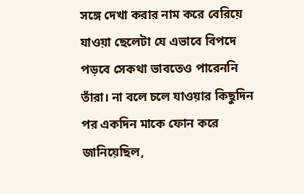সঙ্গে দেখা করার নাম করে বেরিয়ে যাওয়া ছেলেটা যে এভাবে বিপদে পড়বে সেকথা ভাবতেও পারেননি তাঁরা। না বলে চলে যাওয়ার কিছুদিন পর একদিন মাকে ফোন করে জানিয়েছিল,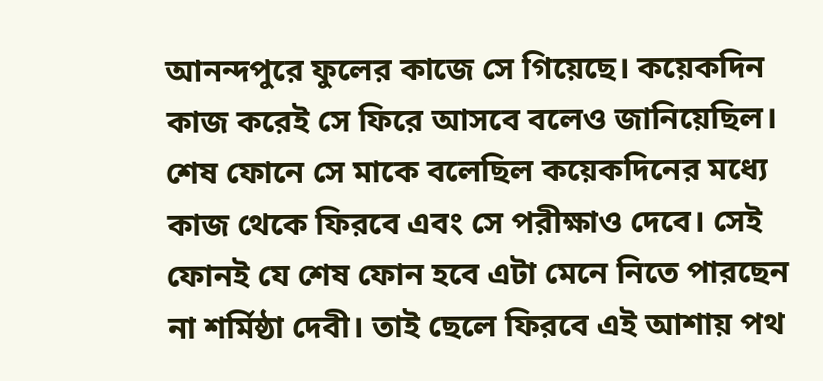আনন্দপুরে ফুলের কাজে সে গিয়েছে। কয়েকদিন কাজ করেই সে ফিরে আসবে বলেও জানিয়েছিল।
শেষ ফোনে সে মাকে বলেছিল কয়েকদিনের মধ্যে কাজ থেকে ফিরবে এবং সে পরীক্ষাও দেবে। সেই ফোনই যে শেষ ফোন হবে এটা মেনে নিতে পারছেন না শর্মিষ্ঠা দেবী। তাই ছেলে ফিরবে এই আশায় পথ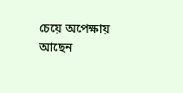চেয়ে অপেক্ষায় আছেন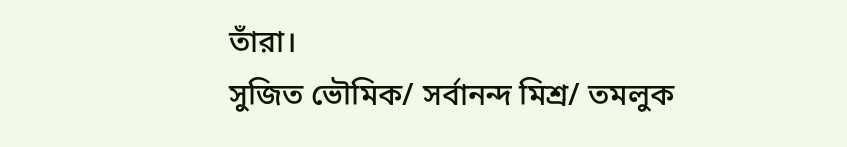তাঁরা।
সুজিত ভৌমিক/ সর্বানন্দ মিশ্র/ তমলুক